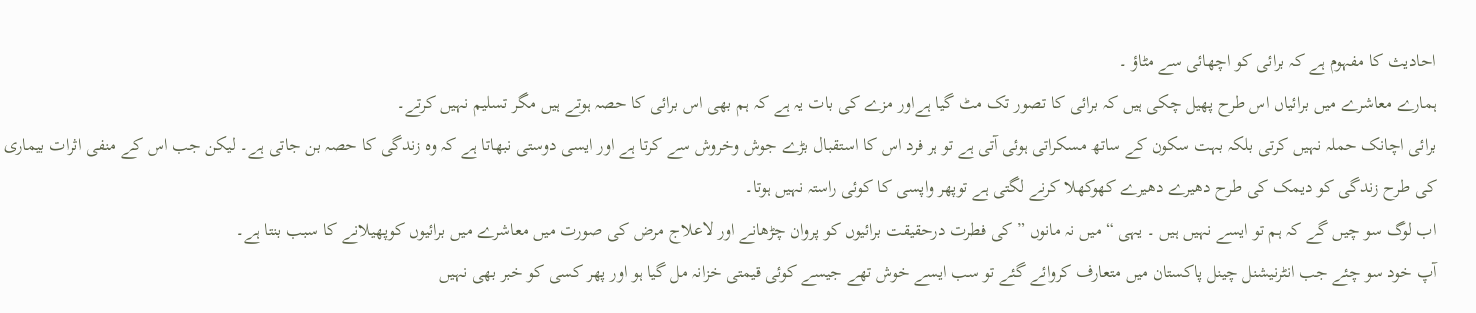احادیث کا مفہوم ہے کہ برائی کو اچھائی سے مٹاؤ ۔
ہمارے معاشرے میں برائیاں اس طرح پھیل چکی ہیں کہ برائی کا تصور تک مٹ گیا ہےاور مزے کی بات یہ ہے کہ ہم بھی اس برائی کا حصہ ہوتے ہیں مگر تسلیم نہیں کرتے۔
برائی اچانک حملہ نہیں کرتی بلکہ بہت سکون کے ساتھ مسکراتی ہوئی آتی ہے تو ہر فرد اس کا استقبال بڑے جوش وخروش سے کرتا ہے اور ایسی دوستی نبھاتا ہے کہ وہ زندگی کا حصہ بن جاتی ہے۔ لیکن جب اس کے منفی اثرات بیماری کی طرح زندگی کو دیمک کی طرح دھیرے دھیرے کھوکھلا کرنے لگتی ہے توپھر واپسی کا کوئی راستہ نہیں ہوتا۔
اب لوگ سو چیں گے کہ ہم تو ایسے نہیں ہیں ۔ یہی “میں نہ مانوں ” کی فطرت درحقیقت برائیوں کو پروان چڑھانے اور لاعلاج مرض کی صورت میں معاشرے میں برائیوں کوپھیلانے کا سبب بنتا ہے۔
آپ خود سو چئے جب انٹرنیشنل چینل پاکستان میں متعارف کروائے گئے تو سب ایسے خوش تھے جیسے کوئی قیمتی خزانہ مل گیا ہو اور پھر کسی کو خبر بھی نہیں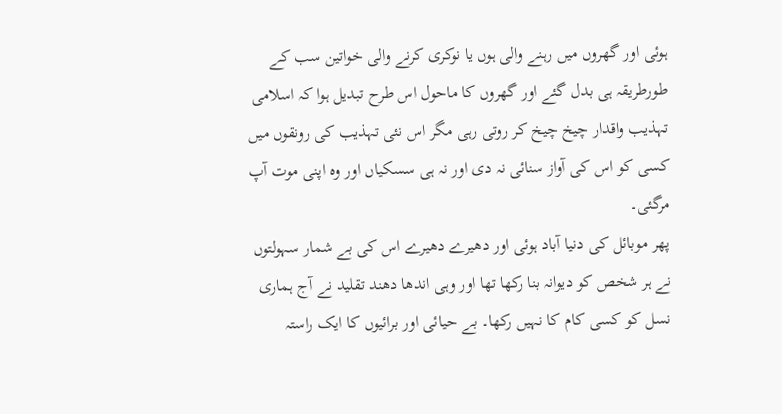ہوئی اور گھروں میں رہنے والی ہوں یا نوکری کرنے والی خواتین سب کے طورطریقہ ہی بدل گئے اور گھروں کا ماحول اس طرح تبدیل ہوا کہ اسلامی تہذیب واقدار چیخ چیخ کر روتی رہی مگر اس نئی تہذیب کی رونقوں میں کسی کو اس کی آواز سنائی نہ دی اور نہ ہی سسکیاں اور وہ اپنی موت آپ مرگئی۔
پھر موبائل کی دنیا آباد ہوئی اور دھیرے دھیرے اس کی بے شمار سہولتوں نے ہر شخص کو دیوانہ بنا رکھا تھا اور وہی اندھا دھند تقلید نے آج ہماری نسل کو کسی کام کا نہیں رکھا۔ بے حیائی اور برائیوں کا ایک راستہ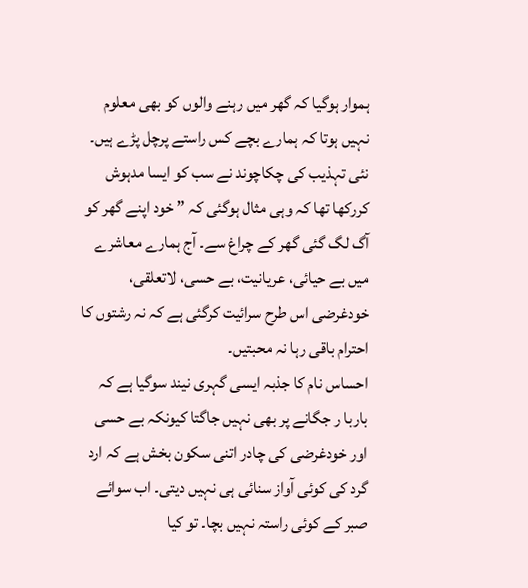ہموار ہوگیا کہ گھر میں رہنے والوں کو بھی معلوم نہیں ہوتا کہ ہمارے بچے کس راستے پرچل پڑے ہیں۔
نئی تہذیب کی چکاچوند نے سب کو ایسا مدہوش کررکھا تھا کہ وہی مثال ہوگئی کہ ” خود اپنے گھر کو آگ لگ گئی گھر کے چراغ سے۔ آج ہمارے معاشرے میں بے حیائی، عریانیت، بے حسی، لاتعلقی، خودغرضی اس طرح سرائیت کرگئی ہے کہ نہ رشتوں کا احترام باقی رہا نہ محبتیں۔
احساس نام کا جذبہ ایسی گہری نیند سوگیا ہے کہ باربا ر جگانے پر بھی نہیں جاگتا کیونکہ بے حسی اور خودغرضی کی چادر اتنی سکون بخش ہے کہ ارد گرد کی کوئی آواز سنائی ہی نہیں دیتی۔ اب سوائے صبر کے کوئی راستہ نہیں بچا۔ تو کیا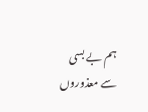ہم بے بسی سے معذوروں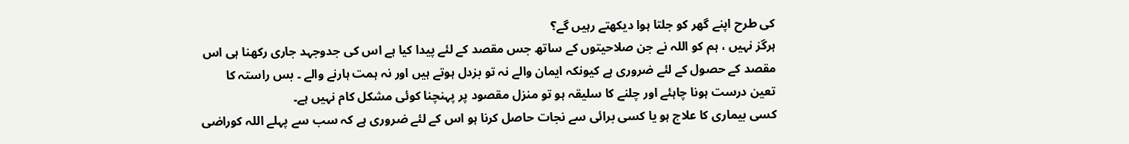کی طرح اپنے گھر کو جلتا ہوا دیکھتے رہیں گے؟
ہرگز نہیں ، ہم کو اللہ نے جن صلاحیتوں کے ساتھ جس مقصد کے لئے پیدا کیا ہے اس کی جدوجہد جاری رکھنا ہی اس مقصد کے حصول کے لئے ضروری ہے کیونکہ ایمان والے نہ تو بزدل ہوتے ہیں اور نہ ہمت ہارنے والے ۔ بس راستہ کا تعین درست ہونا چاہئے اور چلنے کا سلیقہ ہو تو منزل مقصود پر پہنچنا کوئی مشکل کام نہیں ہے۔
کسی بیماری کا علاج ہو یا کسی برائی سے نجات حاصل کرنا ہو اس کے لئے ضروری ہے کہ سب سے پہلے اللہ کوراضی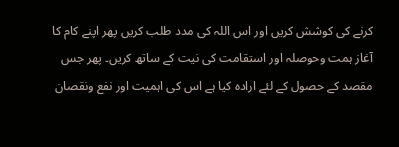کرنے کی کوشش کریں اور اس اللہ کی مدد طلب کریں پھر اپنے کام کا آغاز ہمت وحوصلہ اور استقامت کی نیت کے ساتھ کریں۔ پھر جس مقصد کے حصول کے لئے ارادہ کیا ہے اس کی اہمیت اور نفع ونقصان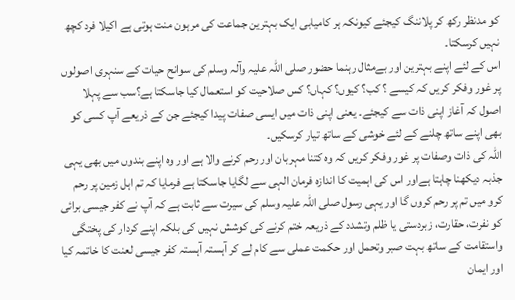کو مدنظر رکھ کر پلاننگ کیجئے کیونکہ ہر کامیابی ایک بہترین جماعت کی مرہون منت ہوتی ہے اکیلا فرد کچھ نہیں کرسکتا۔
اس کے لئے اپنے بہترین اور بےمثال رہنما حضور صلی اللہ علیہ وآلہ وسلم کی سوانح حیات کے سنہری اصولوں پر غور وفکر کریں کہ کیسے ؟ کب؟ کیوں؟ کہاں؟ کس صلاحیت کو استعمال کیا جاسکتا ہے؟سب سے پہلا اصول کہ آغاز اپنی ذات سے کیجئے۔ یعنی اپنی ذات میں ایسی صفات پیدا کیجئے جن کے ذریعے آپ کسی کو بھی اپنے ساتھ چلنے کے لئے خوشی کے ساتھ تیار کرسکیں۔
اللہ کی ذات وصفات پر غور وفکر کریں کہ وہ کتنا مہربان اور رحم کرنے والا ہے اور وہ اپنے بندوں میں بھی یہی جذبہ دیکھنا چاہتا ہےاور اس کی اہمیت کا اندازہ فرمان الہی سے لگایا جاسکتا ہے فرمایا کہ تم اہل زمین پر رحم کرو میں تم پر رحم کروں گا اور یہی رسول صلی اللہ علیہ وسلم کی سیرت سے ثابت ہے کہ آپ نے کفر جیسی برائی کو نفرت، حقارت، زبردستی یا ظلم وتشدد کے ذریعہ ختم کرنے کی کوشش نہیں کی بلکہ اپنے کردار کی پختگی واستقامت کے ساتھ بہت صبر وتحمل اور حکمت عملی سے کام لے کر آہستہ آہستہ کفر جیسی لعنت کا خاتمہ کیا اور ایمان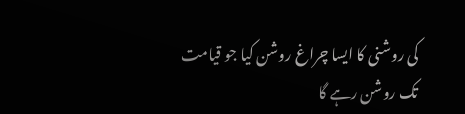کی روشنی کا ایسا چراغ روشن کیا جو قیامت تک روشن رہے گا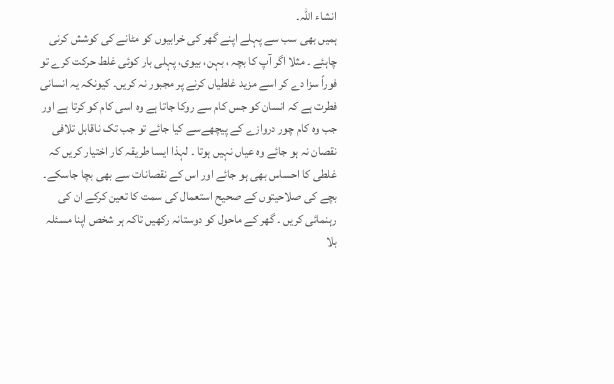انشاء اللہ۔
ہمیں بھی سب سے پہلے اپنے گھر کی خرابیوں کو مٹانے کی کوشش کرنی چاہئے ۔ مثلا اگر آپ کا بچہ ، بہن، بیوی، پہلی بار کوئی غلط حرکت کرے تو فوراً سزا دے کر اسے مزید غلطیاں کرنے پر مجبور نہ کریں۔ کیونکہ یہ انسانی فطرت ہے کہ انسان کو جس کام سے روکا جاتا ہے وہ اسی کام کو کرتا ہے اور جب وہ کام چور دروازے کے پیچھےسے کیا جائے تو جب تک ناقابل تلافی نقصان نہ ہو جائے وہ عیاں نہیں ہوتا ۔ لہذا ایسا طریقہ کار اختیار کریں کہ غلطی کا احساس بھی ہو جائے اور اس کے نقصانات سے بھی بچا جاسکے۔
بچے کی صلاحیتوں کے صحیح استعمال کی سمت کا تعین کرکے ان کی رہنمائی کریں ۔ گھر کے ماحول کو دوستانہ رکھیں تاکہ ہر شخص اپنا مسئلہ بلا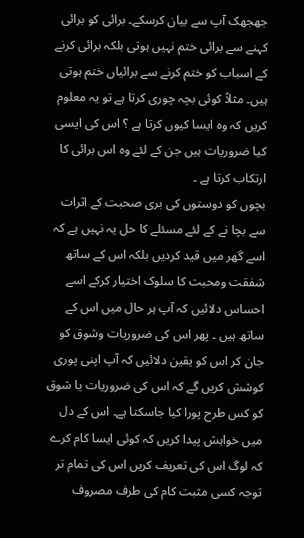جھجھک آپ سے بیان کرسکے۔ برائی کو برائی کہنے سے برائی ختم نہیں ہوتی بلکہ برائی کرنے کے اسباب کو ختم کرنے سے برائیاں ختم ہوتی ہیں۔ مثلاً کوئی بچہ چوری کرتا ہے تو یہ معلوم کریں کہ وہ ایسا کیوں کرتا ہے ؟ اس کی ایسی کیا ضروریات ہیں جن کے لئے وہ اس برائی کا ارتکاب کرتا ہے ۔
بچوں کو دوستوں کی بری صحبت کے اثرات سے بچا نے کے لئے مسئلے کا حل یہ نہیں ہے کہ اسے گھر میں قید کردیں بلکہ اس کے ساتھ شفقت ومحبت کا سلوک اختیار کرکے اسے احساس دلائیں کہ آپ ہر حال میں اس کے ساتھ ہیں ۔ پھر اس کی ضروریات وشوق کو جان کر اس کو یقین دلائیں کہ آپ اپنی پوری کوشش کریں گے کہ اس کی ضروریات یا شوق کو کس طرح پورا کیا جاسکتا ہے۔ اس کے دل میں خواہش پیدا کریں کہ کوئی ایسا کام کرے کہ لوگ اس کی تعریف کریں اس کی تمام تر توجہ کسی مثبت کام کی طرف مصروف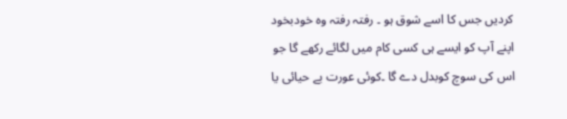کردیں جس کا اسے شوق ہو ۔ رفتہ رفتہ وہ خودبخود اپنے آپ کو ایسے ہی کسی کام میں لگائے رکھے گا جو اس کی سوچ کوبدل دے گا ۔کوئی عورت بے حیائی یا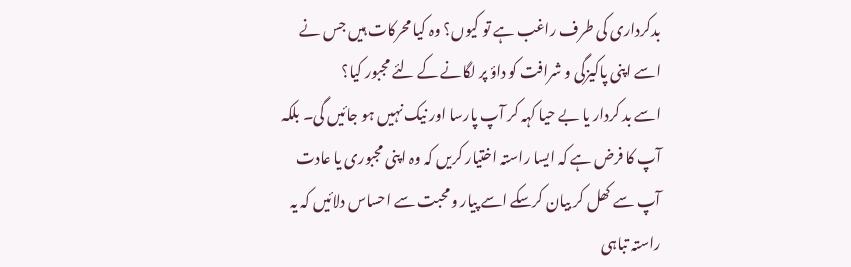بدکرداری کی طرف راغب ہے تو کیوں؟ وہ کیا محرکات ہیں جس نے اسے اپنی پاکیزگی و شرافت کو داؤ پر لگانے کے لئے مجبور کیا؟
اسے بد کردار یا بے حیا کہہ کر آپ پارسا اور نیک نہیں ہو جائیں گی۔ بلکہ آپ کا فرض ہے کہ ایسا راستہ اختیار کریں کہ وہ اپنی مجبوری یا عادت آپ سے کھل کر بیان کرسکے اسے پیار ومحبت سے احساس دلائیں کہ یہ راستہ تباہی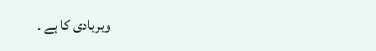وبربادی کا ہے ۔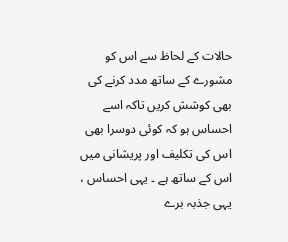حالات کے لحاظ سے اس کو مشورے کے ساتھ مدد کرنے کی بھی کوشش کریں تاکہ اسے احساس ہو کہ کوئی دوسرا بھی اس کی تکلیف اور پریشانی میں اس کے ساتھ ہے ۔ یہی احساس ، یہی جذبہ برے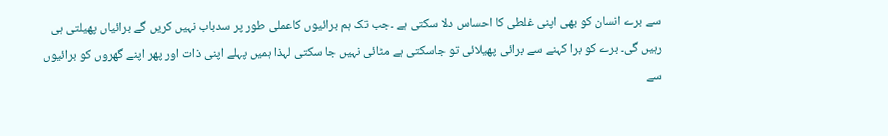سے برے انسان کو بھی اپنی غلطی کا احساس دلا سکتی ہے ۔جب تک ہم برائیوں کاعملی طور پر سدباب نہیں کریں گے برائیاں پھیلتی ہی رہیں گی۔ برے کو برا کہنے سے برائی پھیلائی تو جاسکتی ہے مٹائی نہیں جا سکتی لہذا ہمیں پہلے اپنی ذات اور پھر اپنے گھروں کو برائیوں سے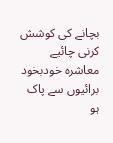بچانے کی کوشش کرنی چائیے معاشرہ خودبخود برائیوں سے پاک ہو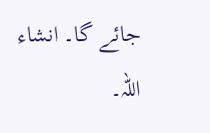جائے گا۔ انشاء اللہ۔